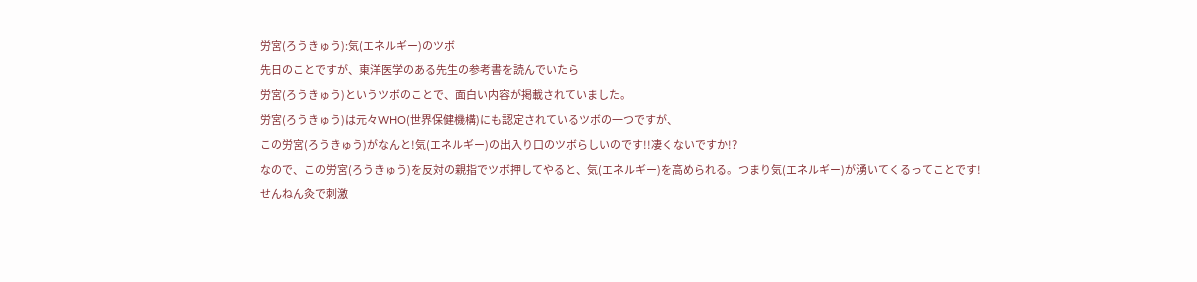労宮(ろうきゅう):気(エネルギー)のツボ
先日のことですが、東洋医学のある先生の参考書を読んでいたら
労宮(ろうきゅう)というツボのことで、面白い内容が掲載されていました。
労宮(ろうきゅう)は元々WHO(世界保健機構)にも認定されているツボの一つですが、
この労宮(ろうきゅう)がなんと!気(エネルギー)の出入り口のツボらしいのです!!凄くないですか!?
なので、この労宮(ろうきゅう)を反対の親指でツボ押してやると、気(エネルギー)を高められる。つまり気(エネルギー)が湧いてくるってことです!
せんねん灸で刺激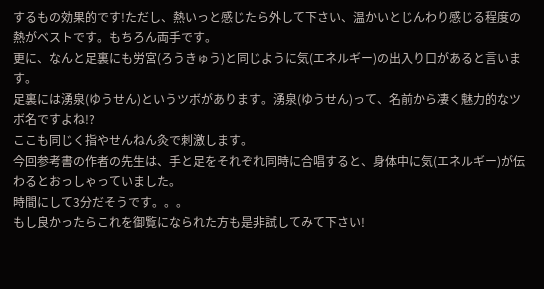するもの効果的です!ただし、熱いっと感じたら外して下さい、温かいとじんわり感じる程度の熱がベストです。もちろん両手です。
更に、なんと足裏にも労宮(ろうきゅう)と同じように気(エネルギー)の出入り口があると言います。
足裏には湧泉(ゆうせん)というツボがあります。湧泉(ゆうせん)って、名前から凄く魅力的なツボ名ですよね!?
ここも同じく指やせんねん灸で刺激します。
今回参考書の作者の先生は、手と足をそれぞれ同時に合唱すると、身体中に気(エネルギー)が伝わるとおっしゃっていました。
時間にして3分だそうです。。。
もし良かったらこれを御覧になられた方も是非試してみて下さい!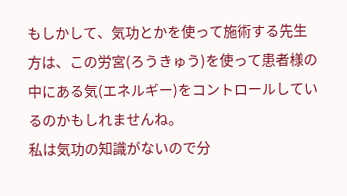もしかして、気功とかを使って施術する先生方は、この労宮(ろうきゅう)を使って患者様の中にある気(エネルギー)をコントロールしているのかもしれませんね。
私は気功の知識がないので分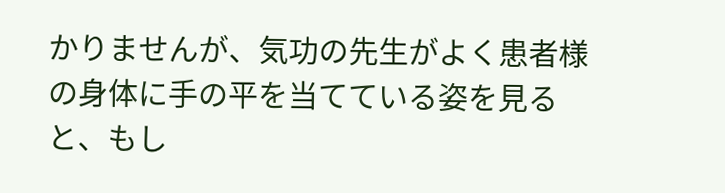かりませんが、気功の先生がよく患者様の身体に手の平を当てている姿を見ると、もし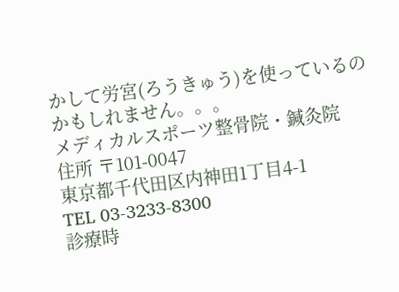かして労宮(ろうきゅう)を使っているのかもしれません。。。
メディカルスポーツ整骨院・鍼灸院
住所 〒101-0047
東京都千代田区内神田1丁目4-1
TEL 03-3233-8300
診療時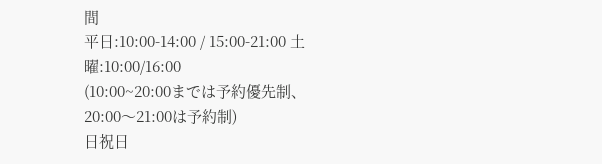間
平日:10:00-14:00 / 15:00-21:00 土曜:10:00/16:00
(10:00~20:00までは予約優先制、20:00〜21:00は予約制)
日祝日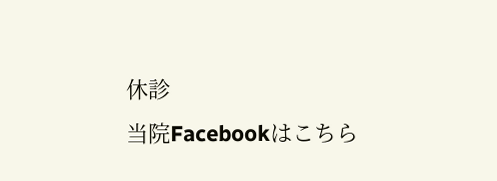休診
当院Facebookはこちら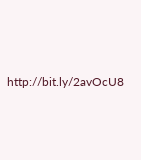http://bit.ly/2avOcU8